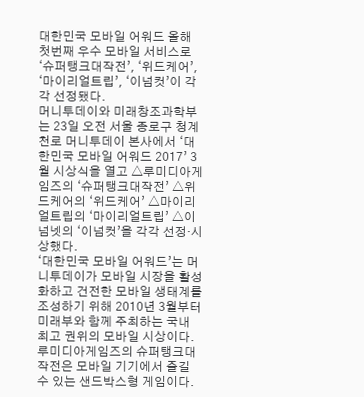대한민국 모바일 어워드 올해 첫번째 우수 모바일 서비스로 ‘슈퍼탱크대작전’, ‘위드케어’, ‘마이리얼트립’, ‘이넘컷’이 각각 선정됐다.
머니투데이와 미래창조과학부는 23일 오전 서울 종로구 청계천로 머니투데이 본사에서 ‘대한민국 모바일 어워드 2017’ 3월 시상식을 열고 △루미디아게임즈의 ‘슈퍼탱크대작전’ △위드케어의 ‘위드케어’ △마이리얼트립의 ‘마이리얼트립’ △이넘넷의 ‘이넘컷’을 각각 선정·시상했다.
‘대한민국 모바일 어워드’는 머니투데이가 모바일 시장을 활성화하고 건전한 모바일 생태계를 조성하기 위해 2010년 3월부터 미래부와 함께 주최하는 국내 최고 권위의 모바일 시상이다.
루미디아게임즈의 슈퍼탱크대작전은 모바일 기기에서 즐길 수 있는 샌드박스형 게임이다.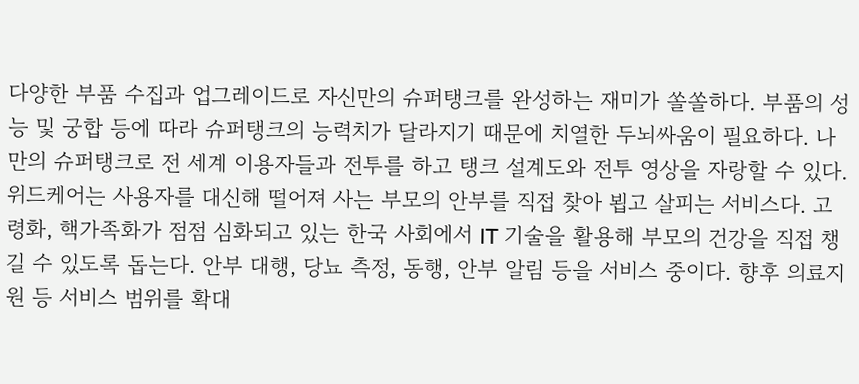다양한 부품 수집과 업그레이드로 자신만의 슈퍼탱크를 완성하는 재미가 쏠쏠하다. 부품의 성능 및 궁합 등에 따라 슈퍼탱크의 능력치가 달라지기 때문에 치열한 두뇌싸움이 필요하다. 나만의 슈퍼탱크로 전 세계 이용자들과 전투를 하고 탱크 설계도와 전투 영상을 자랑할 수 있다.
위드케어는 사용자를 대신해 떨어져 사는 부모의 안부를 직접 찾아 뵙고 살피는 서비스다. 고령화, 핵가족화가 점점 심화되고 있는 한국 사회에서 IT 기술을 활용해 부모의 건강을 직접 챙길 수 있도록 돕는다. 안부 대행, 당뇨 측정, 동행, 안부 알림 등을 서비스 중이다. 향후 의료지원 등 서비스 범위를 확대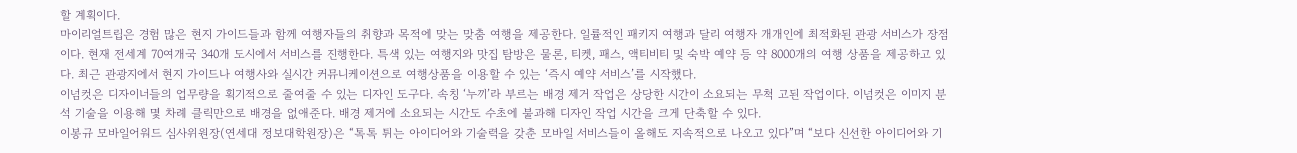할 계획이다.
마이리얼트립은 경험 많은 현지 가이드들과 함께 여행자들의 취향과 목적에 맞는 맞춤 여행을 제공한다. 일률적인 패키지 여행과 달리 여행자 개개인에 최적화된 관광 서비스가 장점이다. 현재 전세계 70여개국 340개 도시에서 서비스를 진행한다. 특색 있는 여행지와 맛집 탐방은 물론, 티켓, 패스, 액티비티 및 숙박 예약 등 약 8000개의 여행 상품을 제공하고 있다. 최근 관광지에서 현지 가이드나 여행사와 실시간 커뮤니케이션으로 여행상품을 이용할 수 있는 ‘즉시 예약 서비스’를 시작했다.
이넘컷은 디자이너들의 업무량을 획기적으로 줄여줄 수 있는 디자인 도구다. 속칭 ‘누끼’라 부르는 배경 제거 작업은 상당한 시간이 소요되는 무척 고된 작업이다. 이넘컷은 이미지 분석 기술을 이용해 몇 차례 클릭만으로 배경을 없애준다. 배경 제거에 소요되는 시간도 수초에 불과해 디자인 작업 시간을 크게 단축할 수 있다.
이봉규 모바일어워드 심사위원장(연세대 정보대학원장)은 “톡톡 튀는 아이디어와 기술력을 갖춘 모바일 서비스들이 올해도 지속적으로 나오고 있다”며 “보다 신선한 아이디어와 기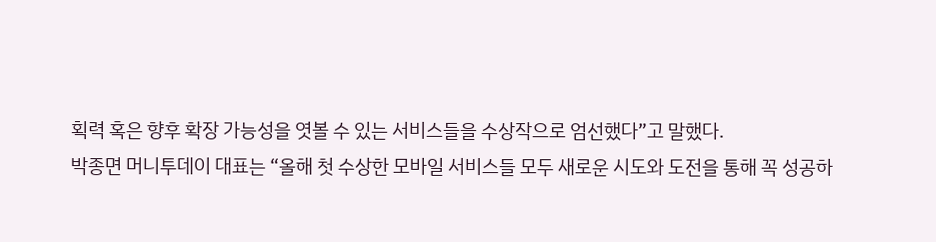획력 혹은 향후 확장 가능성을 엿볼 수 있는 서비스들을 수상작으로 엄선했다”고 말했다.
박종면 머니투데이 대표는 “올해 첫 수상한 모바일 서비스들 모두 새로운 시도와 도전을 통해 꼭 성공하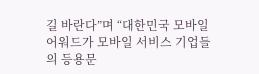길 바란다”며 “대한민국 모바일 어워드가 모바일 서비스 기업들의 등용문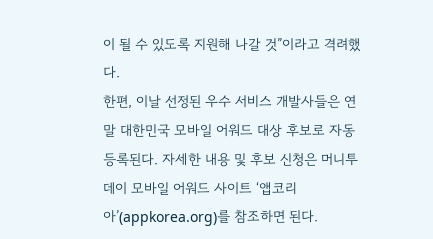이 될 수 있도록 지원해 나갈 것”이라고 격려했다.
한편, 이날 선정된 우수 서비스 개발사들은 연말 대한민국 모바일 어워드 대상 후보로 자동 등록된다. 자세한 내용 및 후보 신청은 머니투데이 모바일 어워드 사이트 ‘앱코리아’(appkorea.org)를 참조하면 된다.